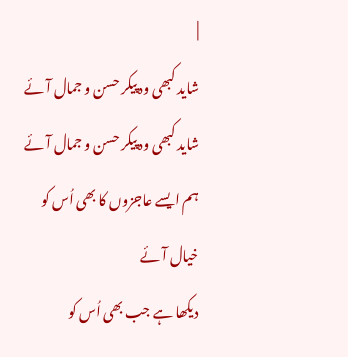|
شاید کبھی وہ پیکر حسن و جمال آئے
شاید کبھی وہ پیکر حسن و جمال آئے
ہم ایسے عاجزوں کا بھی اُس کو خیال آئے
دیکھا ہے جب بھی اُس کو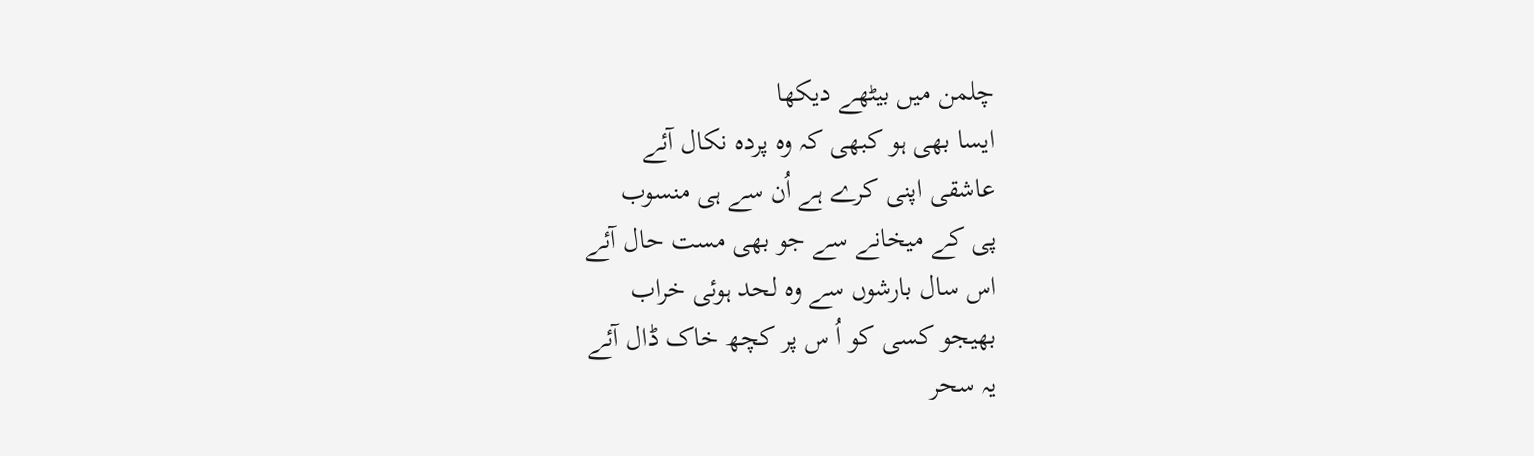چلمن میں بیٹھے دیکھا
ایسا بھی ہو کبھی کہ وہ پردہ نکال آئے
عاشقی اپنی کرے ہے اُن سے ہی منسوب
پی کے میخانے سے جو بھی مست حال آئے
اس سال بارشوں سے وہ لحد ہوئی خراب
بھیجو کسی کو اُ س پر کچھ خاک ڈال آئے
یہ سحر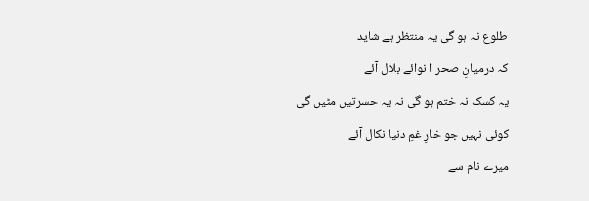طلوع نہ ہو گی یہ منتظر ہے شاید
کہ درمیانِ صحر ا نوائے بلال آئے
یہ کسک نہ ختم ہو گی نہ یہ حسرتیں مٹیں گی
کوئی نہیں جو خارِ غمِ دنیا نکال آئے
میرے نام سے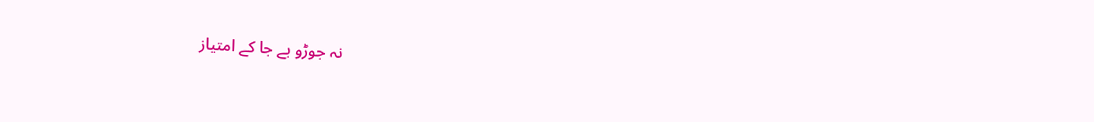نہ جوڑو بے جا کے امتیاز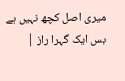میری اصل کچھ نہیں ہے بس ایک گہرا راز |